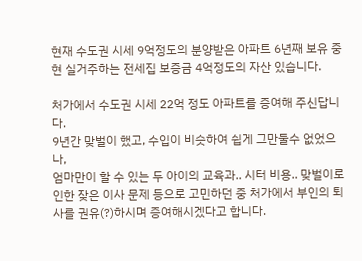현재 수도권 시세 9억정도의 분양받은 아파트 6년째 보유 중
현 실거주하는 전세집 보증금 4억정도의 자산 있습니다.

처가에서 수도권 시세 22억 정도 아파트를 증여해 주신답니다.
9년간 맞벌이 했고, 수입이 비슷하여 쉽게 그만둘수 없었으나,
엄마만이 할 수 있는 두 아이의 교육과.. 시터 비용.. 맞벌이로 인한 잦은 이사 문제 등으로 고민하던 중 처가에서 부인의 퇴사를 권유(?)하시며 증여해시겠다고 합니다.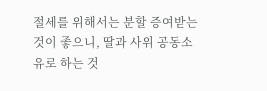절세를 위해서는 분할 증여받는 것이 좋으니, 딸과 사위 공동소유로 하는 것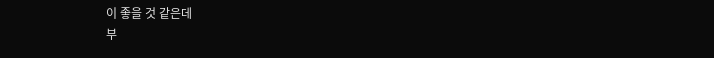이 좋을 것 같은데
부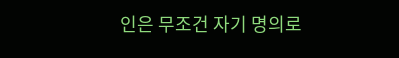인은 무조건 자기 명의로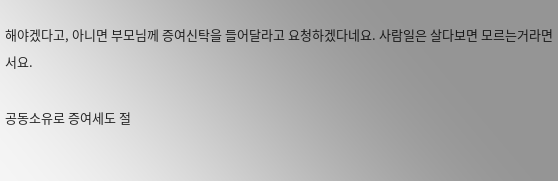해야겠다고, 아니면 부모님께 증여신탁을 들어달라고 요청하겠다네요. 사람일은 살다보면 모르는거라면서요.

공동소유로 증여세도 절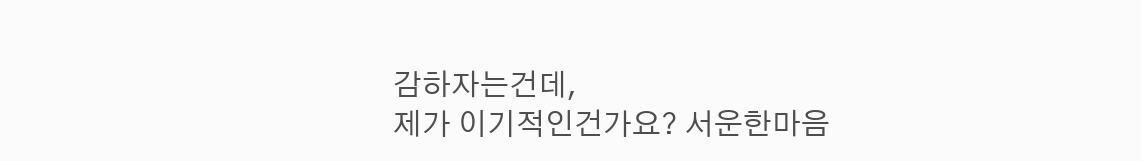감하자는건데,
제가 이기적인건가요? 서운한마음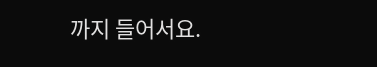까지 들어서요.